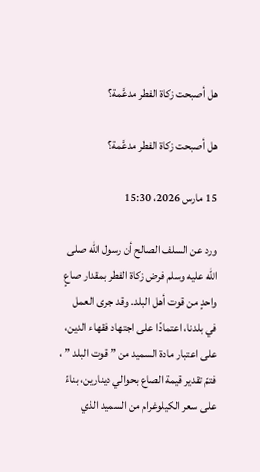هل أصبحت زكاة الفطر مدعَّمة؟

هل أصبحت زكاة الفطر مدعَّمة؟

15 مارس 2026، 15:30

ورد عن السلف الصالح أن رسول الله صلى الله عليه وسلم فرض زكاة الفطر بمقدار صاعٍ واحدٍ من قوت أهل البلد. وقد جرى العمل في بلدنا، اعتمادًا على اجتهاد فقهاء الدين، على اعتبار مادة السميد من ” قوت البلد ” ، فتمّ تقدير قيمة الصاع بحوالي دينارين، بناءً على سعر الكيلوغرام من السميد الذي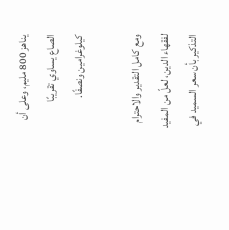يناهز 800 مليم، وعلى أن الصاع يساوي تقريبًا كيلوغرامين ونصفًا.

ومع كامل التقدير والاحترام لفقهاء الدين، لعلّ من المفيد التذكير بأن سعر السميد في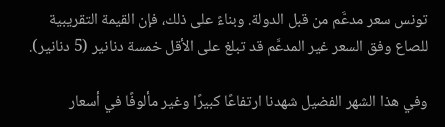تونس سعر مدعَّم من قبل الدولة. وبناءً على ذلك، فإن القيمة التقريبية للصاع وفق السعر غير المدعَّم قد تبلغ على الأقل خمسة دنانير (5 دنانير).

وفي هذا الشهر الفضيل شهدنا ارتفاعًا كبيرًا وغير مألوفًا في أسعار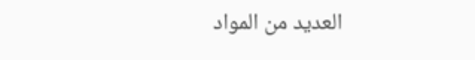العديد من المواد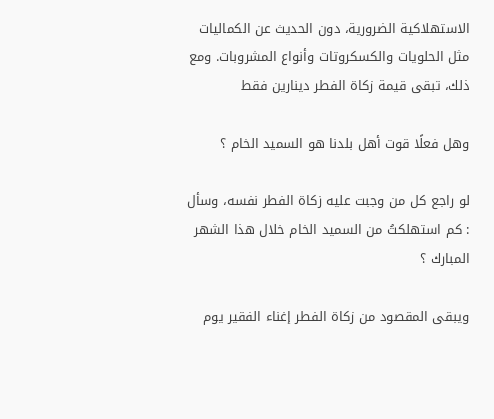الاستهلاكية الضرورية، دون الحديث عن الكماليات مثل الحلويات والكسكروتات وأنواع المشروبات. ومع ذلك، تبقى قيمة زكاة الفطر دينارين فقط

وهل فعلًا قوت أهل بلدنا هو السميد الخام ؟

لو راجع كل من وجبت عليه زكاة الفطر نفسه، وسأل : كم استهلكتُ من السميد الخام خلال هذا الشهر المبارك ؟

ويبقى المقصود من زكاة الفطر إغناء الفقير يوم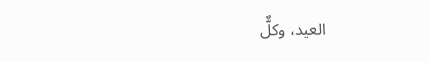العيد، وكلٌّ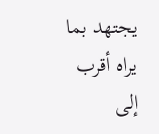يجتهد بما يراه أقرب إلى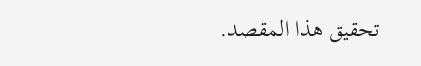تحقيق هذا المقصد.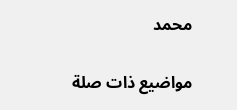محمد

مواضيع ذات صلة